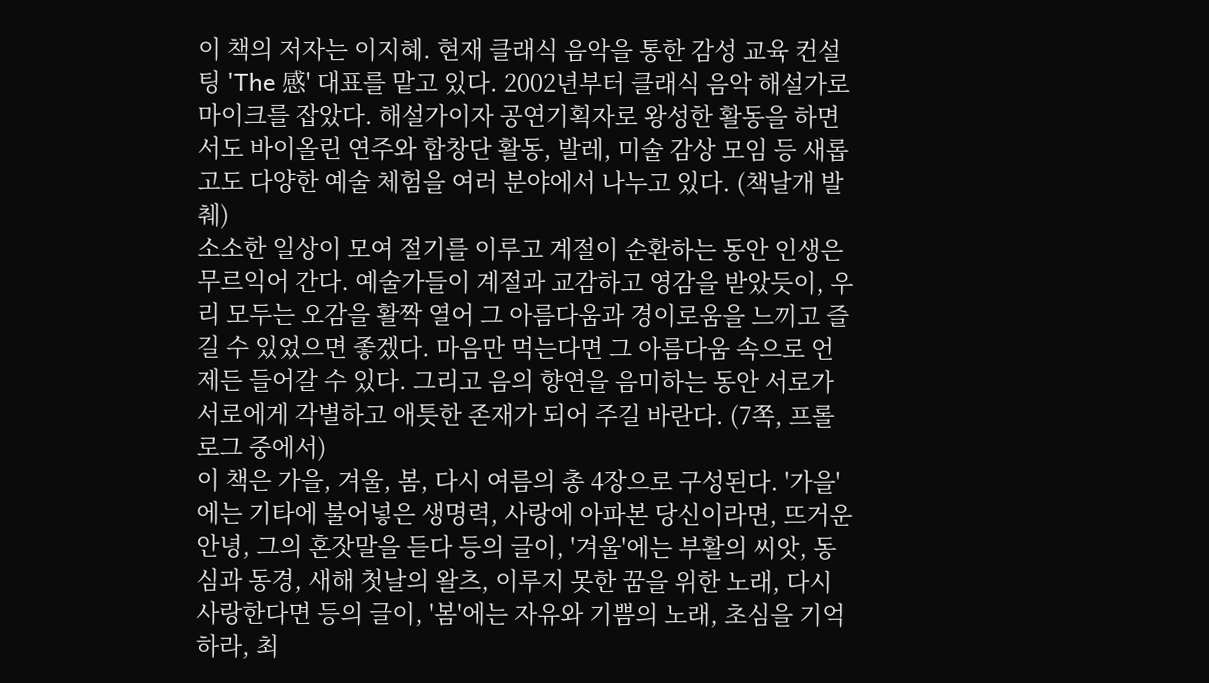이 책의 저자는 이지혜. 현재 클래식 음악을 통한 감성 교육 컨설팅 'The 感' 대표를 맡고 있다. 2002년부터 클래식 음악 해설가로 마이크를 잡았다. 해설가이자 공연기획자로 왕성한 활동을 하면서도 바이올린 연주와 합창단 활동, 발레, 미술 감상 모임 등 새롭고도 다양한 예술 체험을 여러 분야에서 나누고 있다. (책날개 발췌)
소소한 일상이 모여 절기를 이루고 계절이 순환하는 동안 인생은 무르익어 간다. 예술가들이 계절과 교감하고 영감을 받았듯이, 우리 모두는 오감을 활짝 열어 그 아름다움과 경이로움을 느끼고 즐길 수 있었으면 좋겠다. 마음만 먹는다면 그 아름다움 속으로 언제든 들어갈 수 있다. 그리고 음의 향연을 음미하는 동안 서로가 서로에게 각별하고 애틋한 존재가 되어 주길 바란다. (7쪽, 프롤로그 중에서)
이 책은 가을, 겨울, 봄, 다시 여름의 총 4장으로 구성된다. '가을'에는 기타에 불어넣은 생명력, 사랑에 아파본 당신이라면, 뜨거운 안녕, 그의 혼잣말을 듣다 등의 글이, '겨울'에는 부활의 씨앗, 동심과 동경, 새해 첫날의 왈츠, 이루지 못한 꿈을 위한 노래, 다시 사랑한다면 등의 글이, '봄'에는 자유와 기쁨의 노래, 초심을 기억하라, 최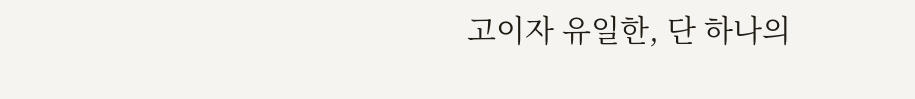고이자 유일한, 단 하나의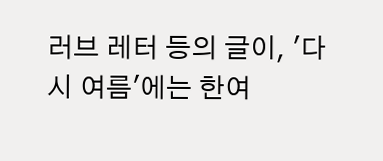러브 레터 등의 글이, '다시 여름'에는 한여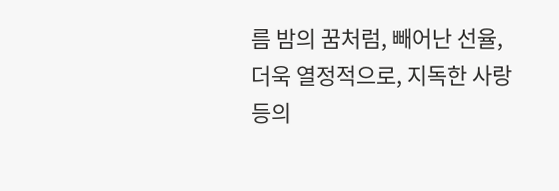름 밤의 꿈처럼, 빼어난 선율, 더욱 열정적으로, 지독한 사랑 등의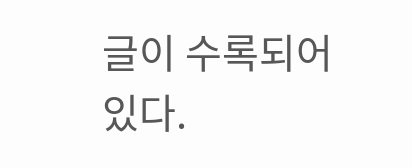글이 수록되어 있다.